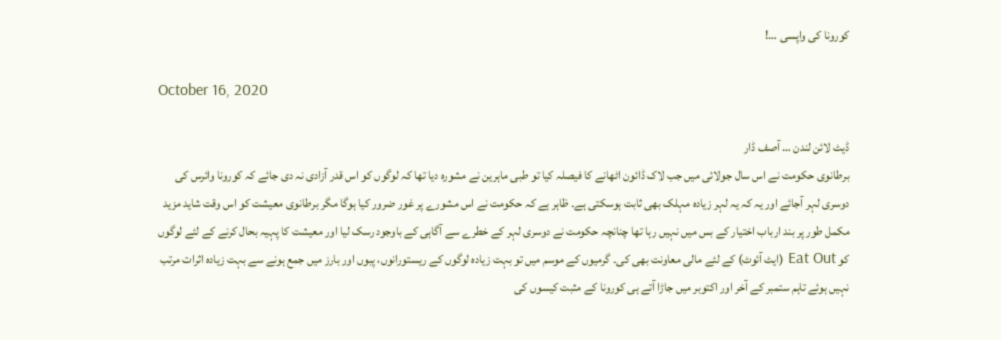کورونا کی واپسی …!

October 16, 2020

ڈیٹ لائن لندن … آصف ڈار
برطانوی حکومت نے اس سال جولائی میں جب لاک ڈائون اٹھانے کا فیصلہ کیا تو طبی ماہرین نے مشورہ دیا تھا کہ لوگوں کو اس قدر آزادی نہ دی جائے کہ کورونا وائرس کی دوسری لہر آجائے اور یہ کہ یہ لہر زیادہ مہلک بھی ثابت ہوسکتی ہے۔ ظاہر ہے کہ حکومت نے اس مشورے پر غور ضرور کیا ہوگا مگر برطانوی معیشت کو اس وقت شاید مزید مکمل طور پر بند ارباب اختیار کے بس میں نہیں رہا تھا چنانچہ حکومت نے دوسری لہر کے خطرے سے آگاہی کے باوجود رسک لیا اور معیشت کا پہیہ بحال کرنے کے لئے لوگوں کو Eat Out (ایٹ آئوٹ) کے لئے مالی معاونت بھی کی۔ گرمیوں کے موسم میں تو بہت زیادہ لوگوں کے ریستورانوں، پبوں اور بارز میں جمع ہونے سے بہت زیادہ اثرات مرتب نہیں ہوئے تاہم ستمبر کے آخر اور اکتوبر میں جاڑا آتے ہی کورونا کے مثبت کیسوں کی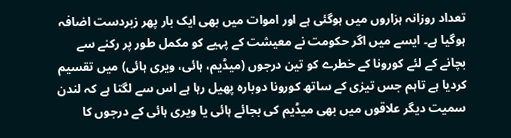تعداد روزانہ ہزاروں میں ہوگئی ہے اور اموات میں بھی ایک بار پھر زبردست اضافہ ہوگیا ہے۔ ایسے میں اگر حکومت نے معیشت کے پہیے کو مکمل طور پر رکنے سے بچانے کے لئے کورونا کے خطرے کو تین درجوں (میڈیم، ہائی، ویری ہائی) میں تقسیم کردیا ہے تاہم جس تیزی کے ساتھ کورونا دوبارہ پھیل رہا ہے اس سے لگتا ہے کہ لندن سمیت دیگر علاقوں میں بھی میڈیم کی بجائے ہائی یا ویری ہائی کے درجوں کا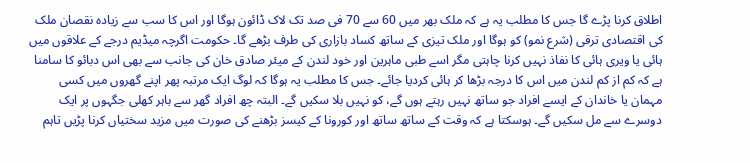اطلاق کرنا پڑے گا جس کا مطلب یہ ہے کہ ملک بھر میں 60 سے 70 فی صد تک لاک ڈائون ہوگا اور اس کا سب سے زیادہ نقصان ملک کی اقتصادی ترقی (شرع نمو) کو ہوگا اور ملک تیزی کے ساتھ کساد بازاری کی طرف بڑھے گا۔ حکومت اگرچہ میڈیم درجے کے علاقوں میں ہائی یا ویری ہائی کا نفاذ نہیں کرنا چاہتی مگر اسے طبی ماہرین اور خود لندن کے میئر صادق خان کی جانب سے بھی اس دبائو کا سامنا ہے کہ کم از کم لندن میں اس کا درجہ بڑھا کر ہائی کردیا جائے۔ جس کا مطلب یہ ہوگا کہ لوگ ایک مرتبہ پھر اپنے گھروں میں کسی مہمان یا خاندان کے ایسے افراد جو ساتھ نہیں رہتے ہوں گے، کو نہیں بلا سکیں گے۔ البتہ چھ افراد گھر سے باہر کھلی جگہوں پر ایک دوسرے سے مل سکیں گے۔ ہوسکتا ہے کہ وقت کے ساتھ ساتھ اور کورونا کے کیسز بڑھنے کی صورت میں مزید سختیاں کرنا پڑیں تاہم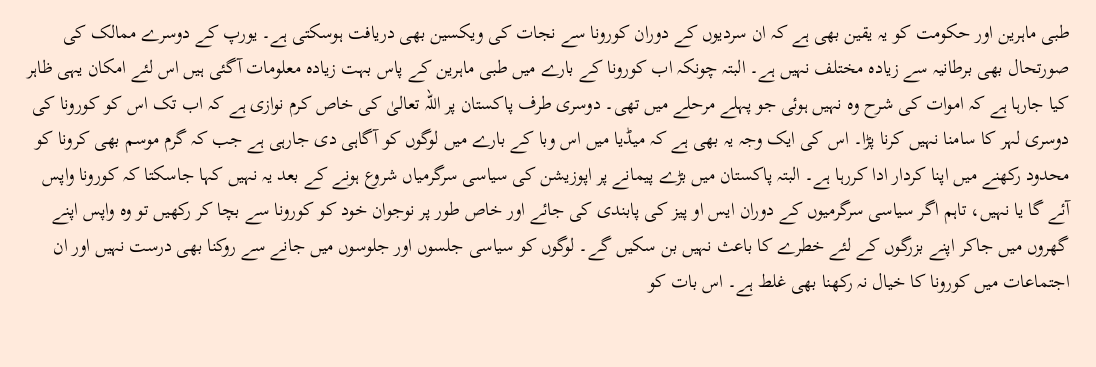طبی ماہرین اور حکومت کو یہ یقین بھی ہے کہ ان سردیوں کے دوران کورونا سے نجات کی ویکسین بھی دریافت ہوسکتی ہے۔ یورپ کے دوسرے ممالک کی صورتحال بھی برطانیہ سے زیادہ مختلف نہیں ہے۔ البتہ چونکہ اب کورونا کے بارے میں طبی ماہرین کے پاس بہت زیادہ معلومات آگئی ہیں اس لئے امکان یہی ظاہر کیا جارہا ہے کہ اموات کی شرح وہ نہیں ہوئی جو پہلے مرحلے میں تھی۔ دوسری طرف پاکستان پر اللہ تعالیٰ کی خاص کرم نوازی ہے کہ اب تک اس کو کورونا کی دوسری لہر کا سامنا نہیں کرنا پڑا۔ اس کی ایک وجہ یہ بھی ہے کہ میڈیا میں اس وبا کے بارے میں لوگوں کو آگاہی دی جارہی ہے جب کہ گرم موسم بھی کرونا کو محدود رکھنے میں اپنا کردار ادا کررہا ہے۔ البتہ پاکستان میں بڑے پیمانے پر اپوزیشن کی سیاسی سرگرمیاں شروع ہونے کے بعد یہ نہیں کہا جاسکتا کہ کورونا واپس آئے گا یا نہیں، تاہم اگر سیاسی سرگرمیوں کے دوران ایس او پیز کی پابندی کی جائے اور خاص طور پر نوجوان خود کو کورونا سے بچا کر رکھیں تو وہ واپس اپنے گھروں میں جاکر اپنے بزرگوں کے لئے خطرے کا باعث نہیں بن سکیں گے۔ لوگوں کو سیاسی جلسوں اور جلوسوں میں جانے سے روکنا بھی درست نہیں اور ان اجتماعات میں کورونا کا خیال نہ رکھنا بھی غلط ہے۔ اس بات کو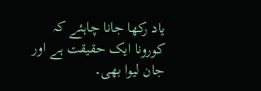یاد رکھا جانا چاہئے کہ کورونا ایک حقیقت ہے اور جان لیوا بھی۔